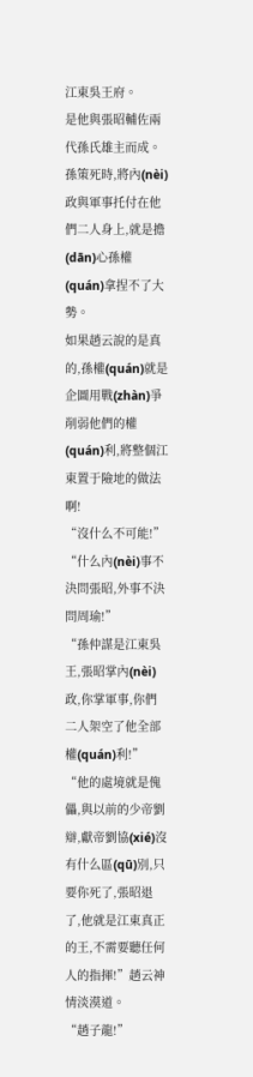江東吳王府。
是他與張昭輔佐兩代孫氏雄主而成。
孫策死時,將內(nèi)政與軍事托付在他們二人身上,就是擔(dān)心孫權(quán)拿捏不了大勢。
如果趙云說的是真的,孫權(quán)就是企圖用戰(zhàn)爭削弱他們的權(quán)利,將整個江東置于險地的做法啊!
“沒什么不可能!”
“什么內(nèi)事不決問張昭,外事不決問周瑜!”
“孫仲謀是江東吳王,張昭掌內(nèi)政,你掌軍事,你們二人架空了他全部權(quán)利!”
“他的處境就是傀儡,與以前的少帝劉辯,獻帝劉協(xié)沒有什么區(qū)別,只要你死了,張昭退了,他就是江東真正的王,不需要聽任何人的指揮!”趙云神情淡漠道。
“趙子龍!”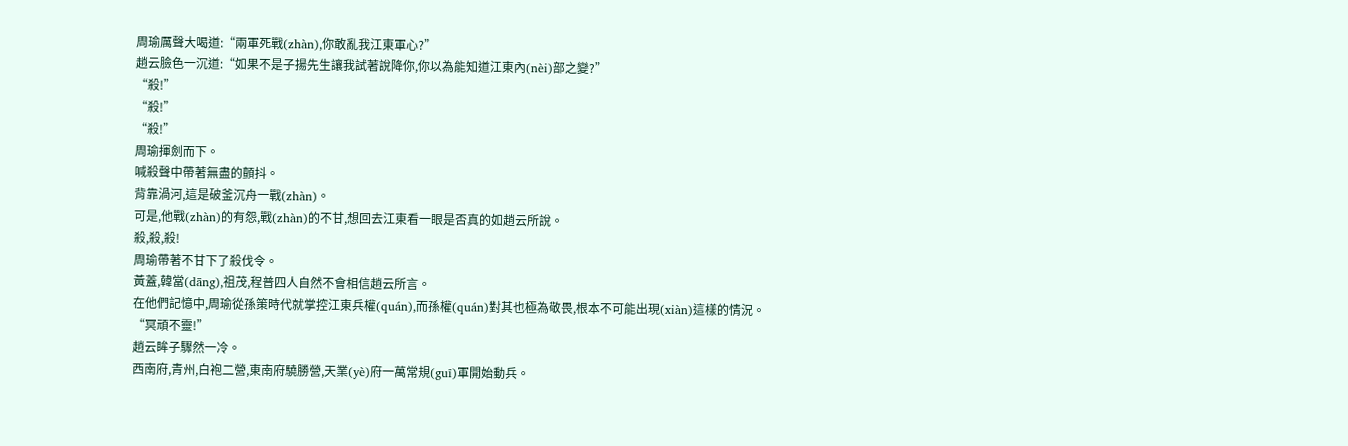周瑜厲聲大喝道:“兩軍死戰(zhàn),你敢亂我江東軍心?”
趙云臉色一沉道:“如果不是子揚先生讓我試著說降你,你以為能知道江東內(nèi)部之變?”
“殺!”
“殺!”
“殺!”
周瑜揮劍而下。
喊殺聲中帶著無盡的顫抖。
背靠渦河,這是破釜沉舟一戰(zhàn)。
可是,他戰(zhàn)的有怨,戰(zhàn)的不甘,想回去江東看一眼是否真的如趙云所說。
殺,殺,殺!
周瑜帶著不甘下了殺伐令。
黃蓋,韓當(dāng),祖茂,程普四人自然不會相信趙云所言。
在他們記憶中,周瑜從孫策時代就掌控江東兵權(quán),而孫權(quán)對其也極為敬畏,根本不可能出現(xiàn)這樣的情況。
“冥頑不靈!”
趙云眸子驟然一冷。
西南府,青州,白袍二營,東南府驍勝營,天業(yè)府一萬常規(guī)軍開始動兵。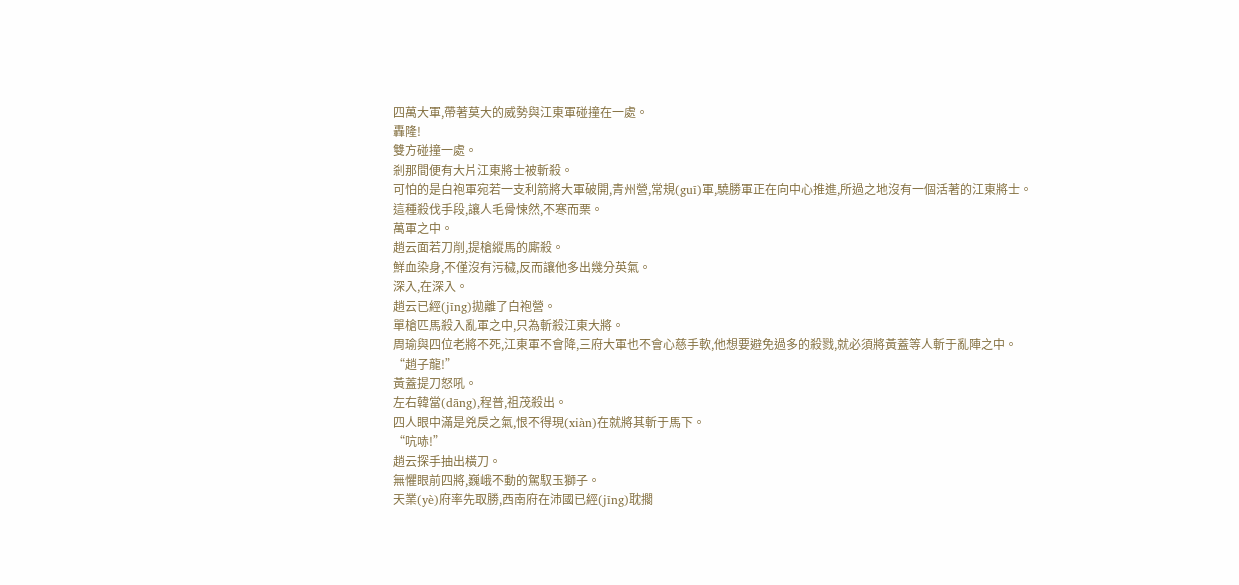四萬大軍,帶著莫大的威勢與江東軍碰撞在一處。
轟隆!
雙方碰撞一處。
剎那間便有大片江東將士被斬殺。
可怕的是白袍軍宛若一支利箭將大軍破開,青州營,常規(guī)軍,驍勝軍正在向中心推進,所過之地沒有一個活著的江東將士。
這種殺伐手段,讓人毛骨悚然,不寒而栗。
萬軍之中。
趙云面若刀削,提槍縱馬的廝殺。
鮮血染身,不僅沒有污穢,反而讓他多出幾分英氣。
深入,在深入。
趙云已經(jīng)拋離了白袍營。
單槍匹馬殺入亂軍之中,只為斬殺江東大將。
周瑜與四位老將不死,江東軍不會降,三府大軍也不會心慈手軟,他想要避免過多的殺戮,就必須將黃蓋等人斬于亂陣之中。
“趙子龍!”
黃蓋提刀怒吼。
左右韓當(dāng),程普,祖茂殺出。
四人眼中滿是兇戾之氣,恨不得現(xiàn)在就將其斬于馬下。
“吭哧!”
趙云探手抽出橫刀。
無懼眼前四將,巍峨不動的駕馭玉獅子。
天業(yè)府率先取勝,西南府在沛國已經(jīng)耽擱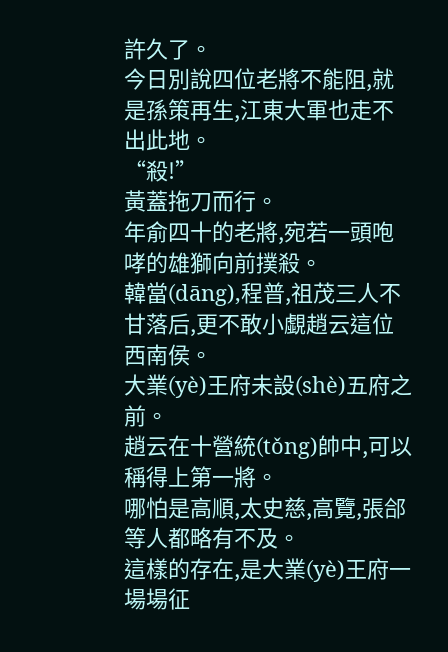許久了。
今日別說四位老將不能阻,就是孫策再生,江東大軍也走不出此地。
“殺!”
黃蓋拖刀而行。
年俞四十的老將,宛若一頭咆哮的雄獅向前撲殺。
韓當(dāng),程普,祖茂三人不甘落后,更不敢小覷趙云這位西南侯。
大業(yè)王府未設(shè)五府之前。
趙云在十營統(tǒng)帥中,可以稱得上第一將。
哪怕是高順,太史慈,高覽,張郃等人都略有不及。
這樣的存在,是大業(yè)王府一場場征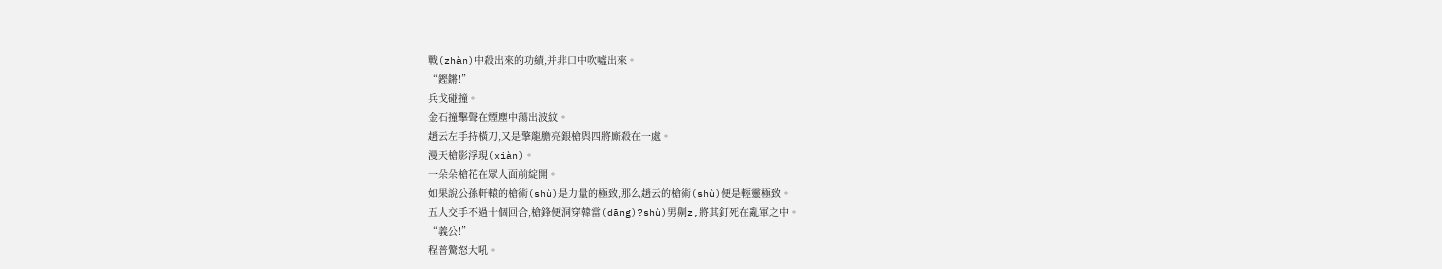戰(zhàn)中殺出來的功績,并非口中吹噓出來。
“鏗鏘!”
兵戈碰撞。
金石撞擊聲在煙塵中蕩出波紋。
趙云左手持橫刀,又是擎龍膽亮銀槍與四將廝殺在一處。
漫天槍影浮現(xiàn)。
一朵朵槍花在眾人面前綻開。
如果說公孫軒轅的槍術(shù)是力量的極致,那么趙云的槍術(shù)便是輕靈極致。
五人交手不過十個回合,槍鋒便洞穿韓當(dāng)?shù)男劓z,將其釘死在亂軍之中。
“義公!”
程普驚怒大吼。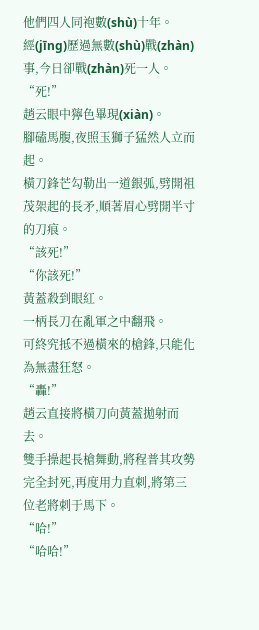他們四人同袍數(shù)十年。
經(jīng)歷過無數(shù)戰(zhàn)事,今日卻戰(zhàn)死一人。
“死!”
趙云眼中獰色畢現(xiàn)。
腳磕馬腹,夜照玉獅子猛然人立而起。
橫刀鋒芒勾勒出一道銀弧,劈開祖茂架起的長矛,順著眉心劈開半寸的刀痕。
“該死!”
“你該死!”
黃蓋殺到眼紅。
一柄長刀在亂軍之中翻飛。
可終究抵不過橫來的槍鋒,只能化為無盡狂怒。
“轟!”
趙云直接將橫刀向黃蓋拋射而去。
雙手操起長槍舞動,將程普其攻勢完全封死,再度用力直刺,將第三位老將刺于馬下。
“哈!”
“哈哈!”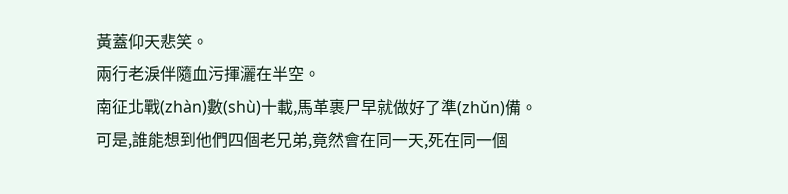黃蓋仰天悲笑。
兩行老淚伴隨血污揮灑在半空。
南征北戰(zhàn)數(shù)十載,馬革裹尸早就做好了準(zhǔn)備。
可是,誰能想到他們四個老兄弟,竟然會在同一天,死在同一個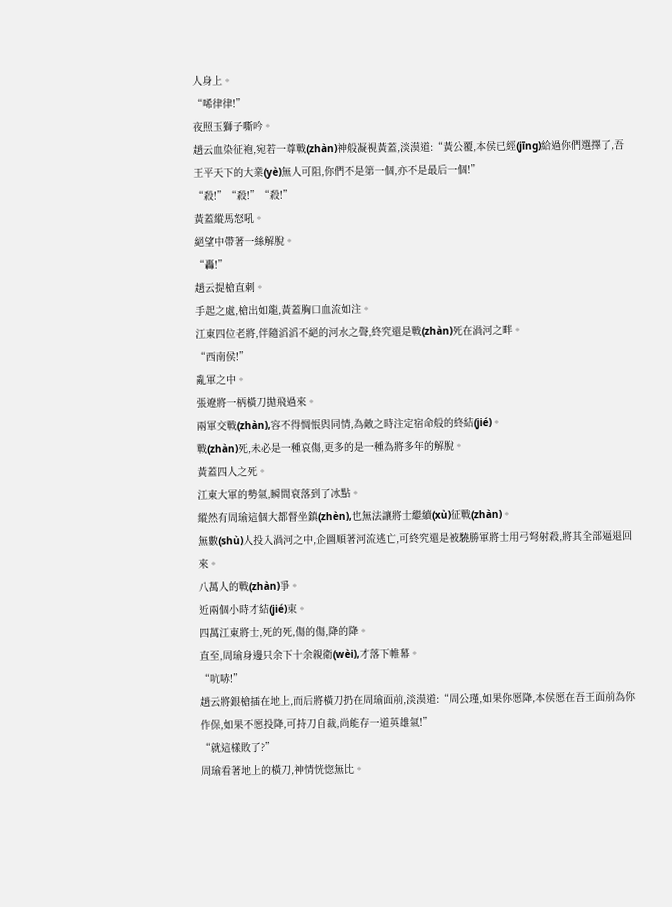人身上。
“唏律律!”
夜照玉獅子嘶吟。
趙云血染征袍,宛若一尊戰(zhàn)神般凝視黃蓋,淡漠道:“黃公覆,本侯已經(jīng)給過你們選擇了,吾王平天下的大業(yè)無人可阻,你們不是第一個,亦不是最后一個!”
“殺!”“殺!”“殺!”
黃蓋縱馬怒吼。
絕望中帶著一絲解脫。
“轟!”
趙云提槍直刺。
手起之處,槍出如龍,黃蓋胸口血流如注。
江東四位老將,伴隨滔滔不絕的河水之聲,終究還是戰(zhàn)死在渦河之畔。
“西南侯!”
亂軍之中。
張遼將一柄橫刀拋飛過來。
兩軍交戰(zhàn),容不得惆悵與同情,為敵之時注定宿命般的終結(jié)。
戰(zhàn)死,未必是一種哀傷,更多的是一種為將多年的解脫。
黃蓋四人之死。
江東大軍的勢氣,瞬間衰落到了冰點。
縱然有周瑜這個大都督坐鎮(zhèn),也無法讓將士繼續(xù)征戰(zhàn)。
無數(shù)人投入渦河之中,企圖順著河流逃亡,可終究還是被驍勝軍將士用弓弩射殺,將其全部逼退回來。
八萬人的戰(zhàn)爭。
近兩個小時才結(jié)束。
四萬江東將士,死的死,傷的傷,降的降。
直至,周瑜身邊只余下十余親衛(wèi),才落下帷幕。
“吭哧!”
趙云將銀槍插在地上,而后將橫刀扔在周瑜面前,淡漠道:“周公瑾,如果你愿降,本侯愿在吾王面前為你作保,如果不愿投降,可持刀自裁,尚能存一道英雄氣!”
“就這樣敗了?”
周瑜看著地上的橫刀,神情恍惚無比。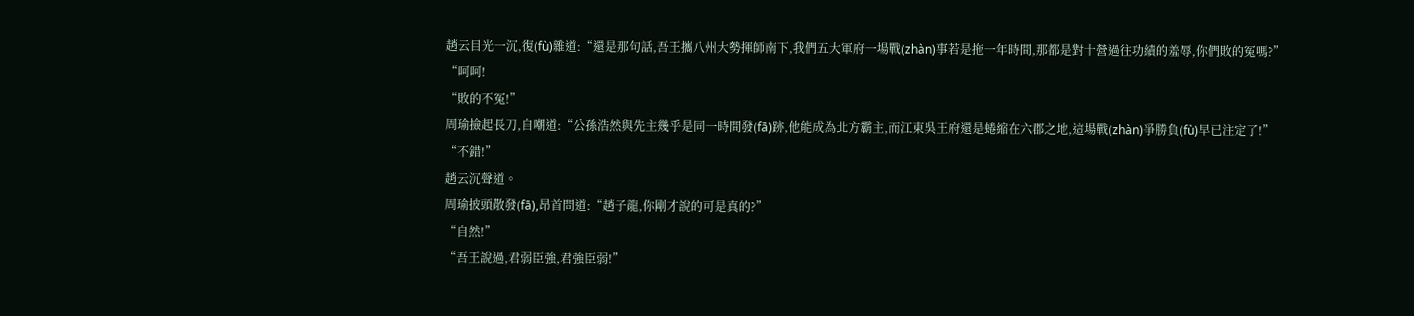趙云目光一沉,復(fù)雜道:“還是那句話,吾王攜八州大勢揮師南下,我們五大軍府一場戰(zhàn)事若是拖一年時間,那都是對十營過往功績的羞辱,你們敗的冤嗎?”
“呵呵!
“敗的不冤!”
周瑜撿起長刀,自嘲道:“公孫浩然與先主幾乎是同一時間發(fā)跡,他能成為北方霸主,而江東吳王府還是蜷縮在六郡之地,這場戰(zhàn)爭勝負(fù)早已注定了!”
“不錯!”
趙云沉聲道。
周瑜披頭散發(fā),昂首問道:“趙子龍,你剛才說的可是真的?”
“自然!”
“吾王說過,君弱臣強,君強臣弱!”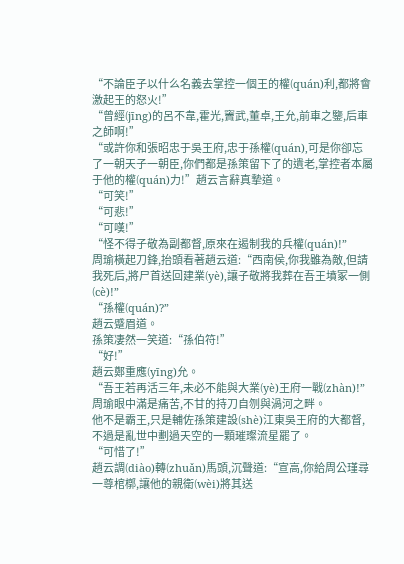“不論臣子以什么名義去掌控一個王的權(quán)利,都將會激起王的怒火!”
“曾經(jīng)的呂不韋,霍光,竇武,董卓,王允,前車之鑒,后車之師啊!”
“或許你和張昭忠于吳王府,忠于孫權(quán),可是你卻忘了一朝天子一朝臣,你們都是孫策留下了的遺老,掌控者本屬于他的權(quán)力!”趙云言辭真摯道。
“可笑!”
“可悲!”
“可嘆!”
“怪不得子敬為副都督,原來在遏制我的兵權(quán)!”
周瑜橫起刀鋒,抬頭看著趙云道:“西南侯,你我雖為敵,但請我死后,將尸首送回建業(yè),讓子敬將我葬在吾王墳冢一側(cè)!”
“孫權(quán)?”
趙云蹙眉道。
孫策凄然一笑道:“孫伯符!”
“好!”
趙云鄭重應(yīng)允。
“吾王若再活三年,未必不能與大業(yè)王府一戰(zhàn)!”
周瑜眼中滿是痛苦,不甘的持刀自刎與渦河之畔。
他不是霸王,只是輔佐孫策建設(shè)江東吳王府的大都督,不過是亂世中劃過天空的一顆璀璨流星罷了。
“可惜了!”
趙云調(diào)轉(zhuǎn)馬頭,沉聲道:“宣高,你給周公瑾尋一尊棺槨,讓他的親衛(wèi)將其送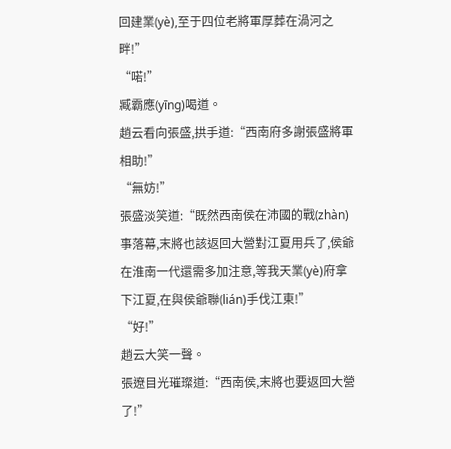回建業(yè),至于四位老將軍厚葬在渦河之畔!”
“喏!”
臧霸應(yīng)喝道。
趙云看向張盛,拱手道:“西南府多謝張盛將軍相助!”
“無妨!”
張盛淡笑道:“既然西南侯在沛國的戰(zhàn)事落幕,末將也該返回大營對江夏用兵了,侯爺在淮南一代還需多加注意,等我天業(yè)府拿下江夏,在與侯爺聯(lián)手伐江東!”
“好!”
趙云大笑一聲。
張遼目光璀璨道:“西南侯,末將也要返回大營了!”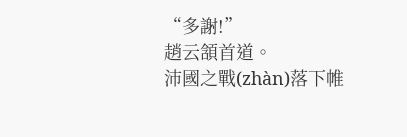“多謝!”
趙云頷首道。
沛國之戰(zhàn)落下帷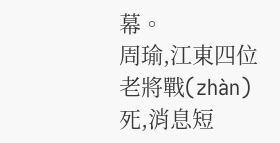幕。
周瑜,江東四位老將戰(zhàn)死,消息短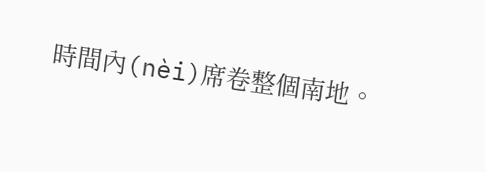時間內(nèi)席卷整個南地。